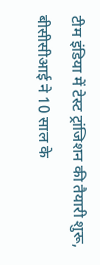टीम इंडिया में टेस्ट ट्रांजिशन की तैयारी शुरू, बीसीसीआई ने 10 साल के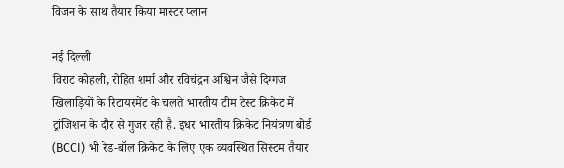विजन के साथ तैयार किया मास्टर प्लान

नई दिल्ली
विराट कोहली, रोहित शर्मा और रविचंद्रन अश्विन जैसे दिग्गज खिलाड़ियों के रिटायरमेंट के चलते भारतीय टीम टेस्ट क्रिकेट में ट्रांजिशन के दौर से गुजर रही है. इधर भारतीय क्रिकेट नियंत्रण बोर्ड (BCCI) भी रेड-बॉल क्रिकेट के लिए एक व्यवस्थित सिस्टम तैयार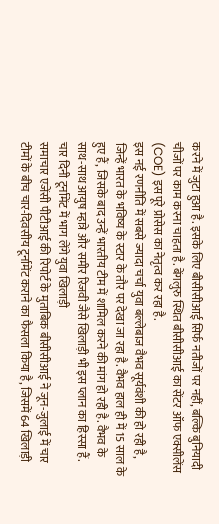करने में जुटा हुआ है. इसके लिए बीसीसीआई सिर्फ नतीजों पर नहीं, बल्कि बुनियादी चीजों पर काम करना चाहता है. बेंगलुरु स्थित बीसीसीआई का सेंटर ऑफ एक्सीलेंस (COE) इस पूरे प्रोसेस का नेतृत्व कर रहा है.
इस नई रणनीति में सबसे ज्यादा चर्चा युवा बल्लेबाज वैभव सूर्यवंशी की हो रही है, जिन्हें भारत के भविष्य के स्टार के तौर पर देखा जा रहा है. वैभव हाल ही में 15 साल के हुए हैं, जिसके बाद उन्हें भारतीय टीम में शामिल करने की मांग हो रही है. वैभव के साथ-साथ आयुष म्हात्रे और समीर रिजवी जैसे खिलाड़ी भी इस प्लान का हिस्सा हैं.
चार दिनी टूर्नामेंट में भाग लेंगे युवा खिलाड़ी
समाचार एजेंसी पीटीआई की रिपोर्ट के मुताबिक बीसीसीआई ने जून-जुलाई में चार टीमों के बीच चार-दिवसीय टूर्नामेंट कराने का फैसला किया है, जिसमें 64 खिलाड़ी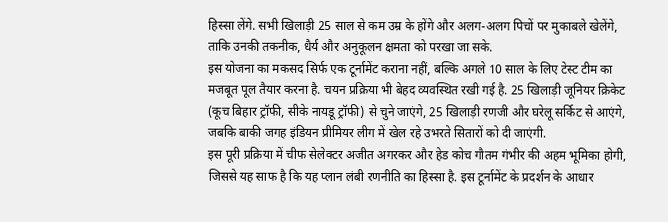हिस्सा लेंगे. सभी खिलाड़ी 25 साल से कम उम्र के होंगे और अलग-अलग पिचों पर मुकाबले खेलेंगे, ताकि उनकी तकनीक, धैर्य और अनुकूलन क्षमता को परखा जा सके.
इस योजना का मकसद सिर्फ एक टूर्नामेंट कराना नहीं, बल्कि अगले 10 साल के लिए टेस्ट टीम का मजबूत पूल तैयार करना है. चयन प्रक्रिया भी बेहद व्यवस्थित रखी गई है. 25 खिलाड़ी जूनियर क्रिकेट (कूच बिहार ट्रॉफी, सीके नायडू ट्रॉफी) से चुने जाएंगे, 25 खिलाड़ी रणजी और घरेलू सर्किट से आएंगे, जबकि बाकी जगह इंडियन प्रीमियर लीग में खेल रहे उभरते सितारों को दी जाएंगी.
इस पूरी प्रक्रिया में चीफ सेलेक्टर अजीत अगरकर और हेड कोच गौतम गंभीर की अहम भूमिका होगी, जिससे यह साफ है कि यह प्लान लंबी रणनीति का हिस्सा है. इस टूर्नामेंट के प्रदर्शन के आधार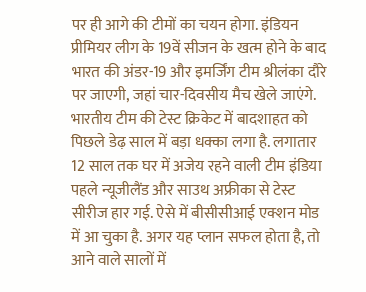पर ही आगे की टीमों का चयन होगा. इंडियन प्रीमियर लीग के 19वें सीजन के खत्म होने के बाद भारत की अंडर-19 और इमर्जिंग टीम श्रीलंका दौरे पर जाएगी, जहां चार-दिवसीय मैच खेले जाएंगे.
भारतीय टीम की टेस्ट क्रिकेट में बादशाहत को पिछले डेढ़ साल में बड़ा धक्का लगा है. लगातार 12 साल तक घर में अजेय रहने वाली टीम इंडिया पहले न्यूजीलैंड और साउथ अफ्रीका से टेस्ट सीरीज हार गई. ऐसे में बीसीसीआई एक्शन मोड में आ चुका है. अगर यह प्लान सफल होता है, तो आने वाले सालों में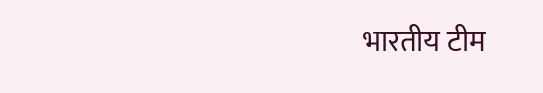भारतीय टीम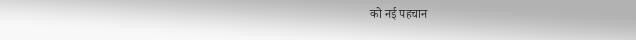को नई पहचान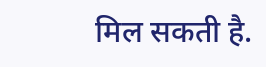मिल सकती है.